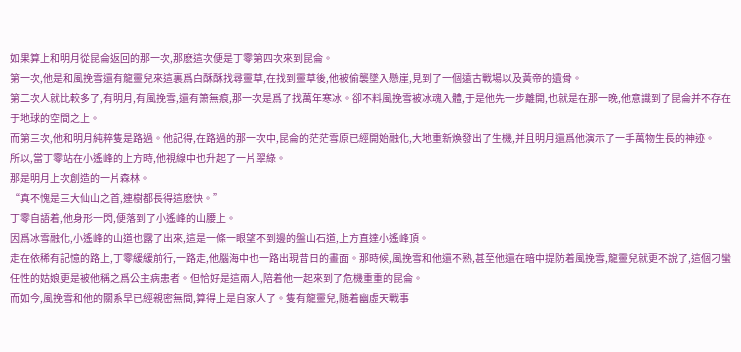如果算上和明月從昆侖返回的那一次,那麽這次便是丁零第四次來到昆侖。
第一次,他是和風挽雪還有龍靈兒來這裏爲白酥酥找尋靈草,在找到靈草後,他被偷襲墜入懸崖,見到了一個遠古戰場以及黃帝的遺骨。
第二次人就比較多了,有明月,有風挽雪,還有箫無痕,那一次是爲了找萬年寒冰。卻不料風挽雪被冰魂入體,于是他先一步離開,也就是在那一晚,他意識到了昆侖并不存在于地球的空間之上。
而第三次,他和明月純粹隻是路過。他記得,在路過的那一次中,昆侖的茫茫雪原已經開始融化,大地重新煥發出了生機,并且明月還爲他演示了一手萬物生長的神迹。
所以,當丁零站在小遙峰的上方時,他視線中也升起了一片翠綠。
那是明月上次創造的一片森林。
“真不愧是三大仙山之首,連樹都長得這麽快。”
丁零自語着,他身形一閃,便落到了小遙峰的山腰上。
因爲冰雪融化,小遙峰的山道也露了出來,這是一條一眼望不到邊的盤山石道,上方直達小遙峰頂。
走在依稀有記憶的路上,丁零緩緩前行,一路走,他腦海中也一路出現昔日的畫面。那時候,風挽雪和他還不熟,甚至他還在暗中提防着風挽雪,龍靈兒就更不說了,這個刁蠻任性的姑娘更是被他稱之爲公主病患者。但恰好是這兩人,陪着他一起來到了危機重重的昆侖。
而如今,風挽雪和他的關系早已經親密無間,算得上是自家人了。隻有龍靈兒,随着幽虛天戰事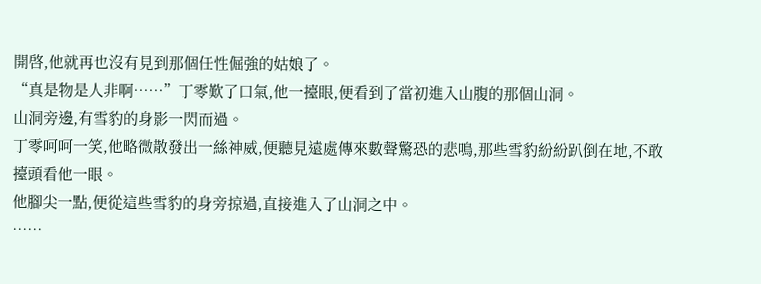開啓,他就再也沒有見到那個任性倔強的姑娘了。
“真是物是人非啊……”丁零歎了口氣,他一擡眼,便看到了當初進入山腹的那個山洞。
山洞旁邊,有雪豹的身影一閃而過。
丁零呵呵一笑,他略微散發出一絲神威,便聽見遠處傳來數聲驚恐的悲鳴,那些雪豹紛紛趴倒在地,不敢擡頭看他一眼。
他腳尖一點,便從這些雪豹的身旁掠過,直接進入了山洞之中。
……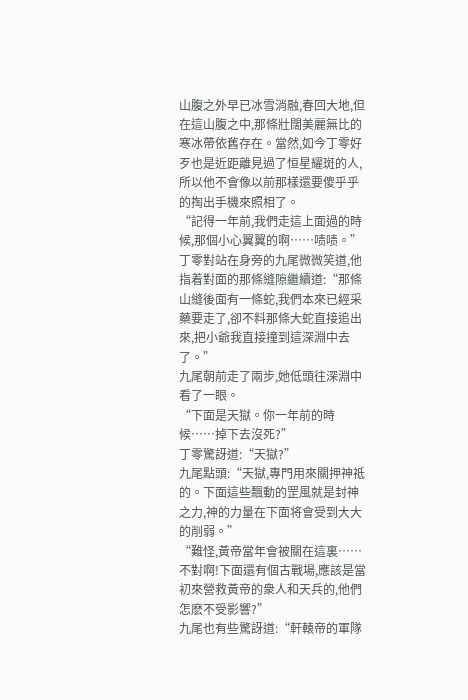山腹之外早已冰雪消融,春回大地,但在這山腹之中,那條壯闊美麗無比的寒冰帶依舊存在。當然,如今丁零好歹也是近距離見過了恒星耀斑的人,所以他不會像以前那樣還要傻乎乎的掏出手機來照相了。
“記得一年前,我們走這上面過的時候,那個小心翼翼的啊……啧啧。”
丁零對站在身旁的九尾微微笑道,他指着對面的那條縫隙繼續道:“那條山縫後面有一條蛇,我們本來已經采藥要走了,卻不料那條大蛇直接追出來,把小爺我直接撞到這深淵中去了。”
九尾朝前走了兩步,她低頭往深淵中看了一眼。
“下面是天獄。你一年前的時候……掉下去沒死?”
丁零驚訝道:“天獄?”
九尾點頭:“天獄,專門用來關押神祗的。下面這些飄動的罡風就是封神之力,神的力量在下面将會受到大大的削弱。”
“難怪,黃帝當年會被關在這裏……不對啊!下面還有個古戰場,應該是當初來營救黃帝的衆人和天兵的,他們怎麽不受影響?”
九尾也有些驚訝道:“軒轅帝的軍隊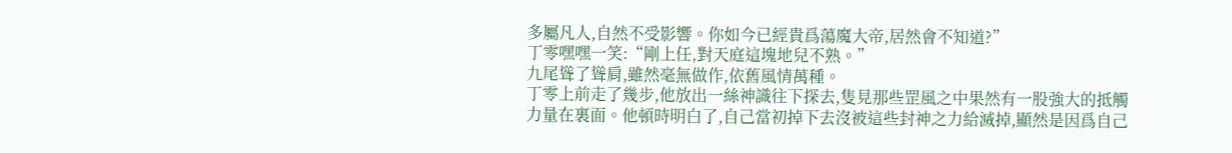多屬凡人,自然不受影響。你如今已經貴爲蕩魔大帝,居然會不知道?”
丁零嘿嘿一笑:“剛上任,對天庭這塊地兒不熟。”
九尾聳了聳肩,雖然毫無做作,依舊風情萬種。
丁零上前走了幾步,他放出一絲神識往下探去,隻見那些罡風之中果然有一股強大的抵觸力量在裏面。他頓時明白了,自己當初掉下去沒被這些封神之力給滅掉,顯然是因爲自己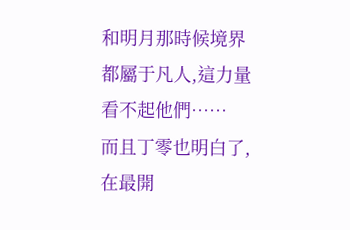和明月那時候境界都屬于凡人,這力量看不起他們……
而且丁零也明白了,在最開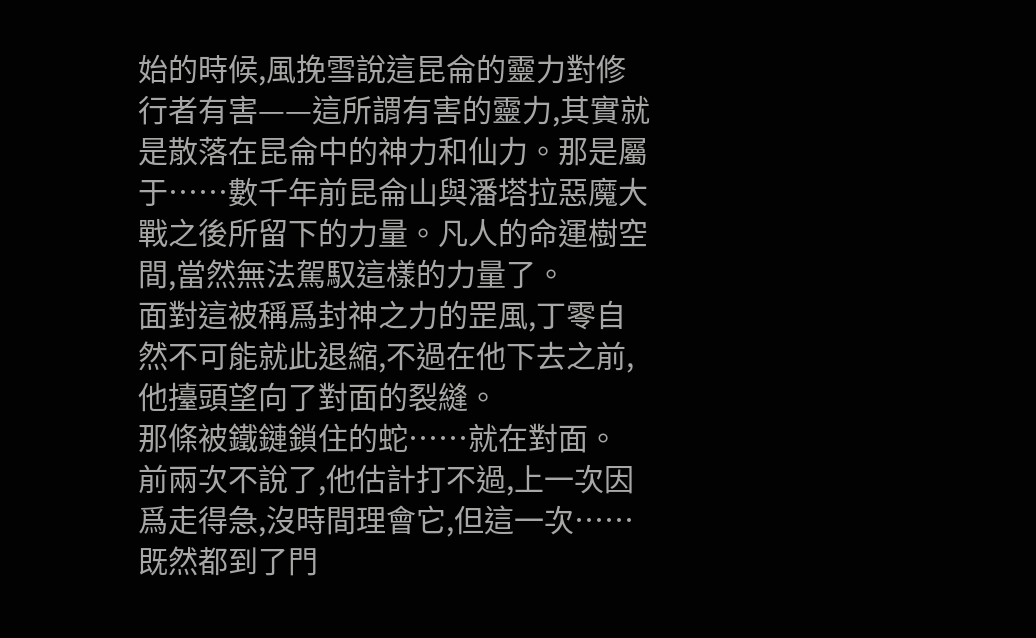始的時候,風挽雪說這昆侖的靈力對修行者有害——這所謂有害的靈力,其實就是散落在昆侖中的神力和仙力。那是屬于……數千年前昆侖山與潘塔拉惡魔大戰之後所留下的力量。凡人的命運樹空間,當然無法駕馭這樣的力量了。
面對這被稱爲封神之力的罡風,丁零自然不可能就此退縮,不過在他下去之前,他擡頭望向了對面的裂縫。
那條被鐵鏈鎖住的蛇……就在對面。
前兩次不說了,他估計打不過,上一次因爲走得急,沒時間理會它,但這一次……既然都到了門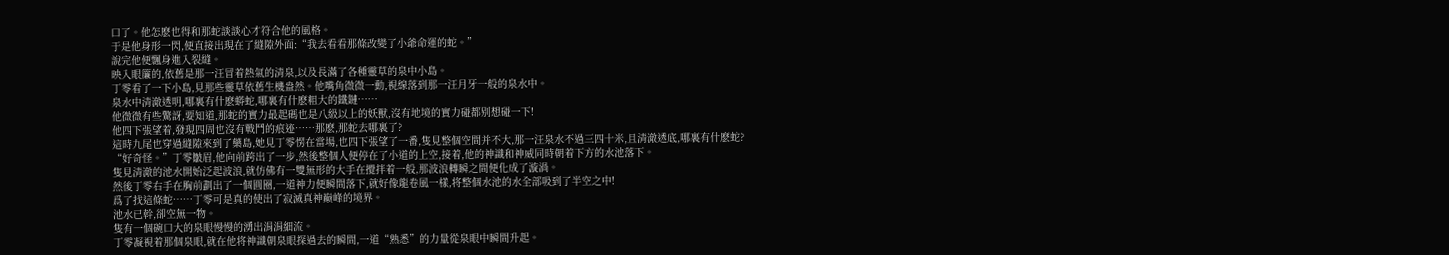口了。他怎麽也得和那蛇談談心才符合他的風格。
于是他身形一閃,便直接出現在了縫隙外面:“我去看看那條改變了小爺命運的蛇。”
說完他便飄身進入裂縫。
映入眼簾的,依舊是那一汪冒着熱氣的清泉,以及長滿了各種靈草的泉中小島。
丁零看了一下小島,見那些靈草依舊生機盎然。他嘴角微微一動,視線落到那一汪月牙一般的泉水中。
泉水中清澈透明,哪裏有什麽蟒蛇,哪裏有什麽粗大的鐵鏈……
他微微有些驚訝,要知道,那蛇的實力最起碼也是八級以上的妖獸,沒有地境的實力碰都别想碰一下!
他四下張望着,發現四周也沒有戰鬥的痕迹……那麽,那蛇去哪裏了?
這時九尾也穿過縫隙來到了藥島,她見丁零愣在當場,也四下張望了一番,隻見整個空間并不大,那一汪泉水不過三四十米,且清澈透底,哪裏有什麽蛇?
“好奇怪。”丁零皺眉,他向前跨出了一步,然後整個人便停在了小道的上空,接着,他的神識和神威同時朝着下方的水池落下。
隻見清澈的池水開始泛起波浪,就仿佛有一雙無形的大手在攪拌着一般,那波浪轉瞬之間便化成了漩渦。
然後丁零右手在胸前劃出了一個圓圈,一道神力便瞬間落下,就好像龍卷風一樣,将整個水池的水全部吸到了半空之中!
爲了找這條蛇……丁零可是真的使出了寂滅真神巅峰的境界。
池水已幹,卻空無一物。
隻有一個碗口大的泉眼慢慢的湧出涓涓細流。
丁零凝視着那個泉眼,就在他将神識朝泉眼探過去的瞬間,一道“熟悉”的力量從泉眼中瞬間升起。